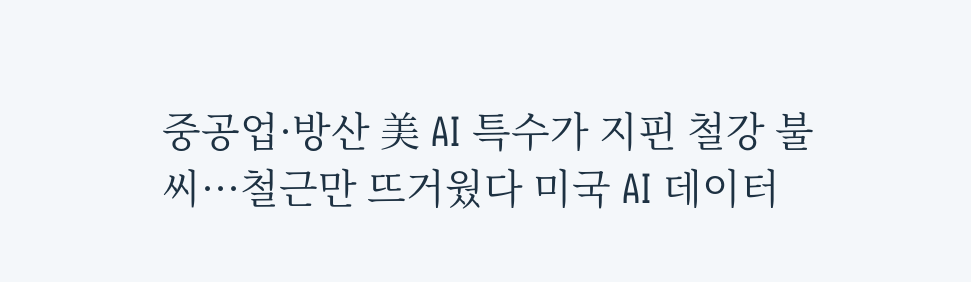중공업·방산 美 AI 특수가 지핀 철강 불씨···철근만 뜨거웠다 미국 AI 데이터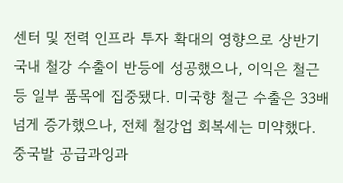센터 및 전력 인프라 투자 확대의 영향으로 상반기 국내 철강 수출이 반등에 성공했으나, 이익은 철근 등 일부 품목에 집중됐다. 미국향 철근 수출은 33배 넘게 증가했으나, 전체 철강업 회복세는 미약했다. 중국발 공급과잉과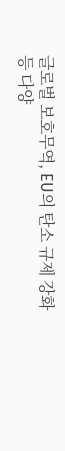글로벌 보호무역, EU의 탄소 규제 강화 등 다양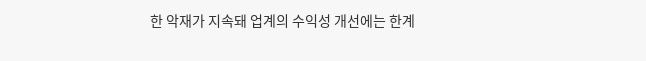한 악재가 지속돼 업계의 수익성 개선에는 한계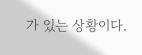가 있는 상황이다.